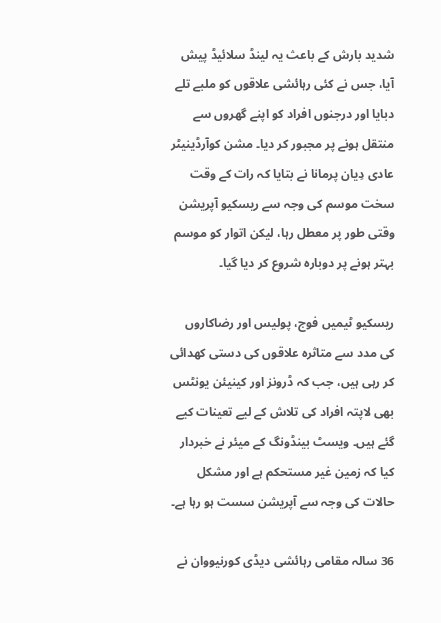شدید بارش کے باعث یہ لینڈ سلائیڈ پیش آیا، جس نے کئی رہائشی علاقوں کو ملبے تلے دبایا اور درجنوں افراد کو اپنے گھروں سے منتقل ہونے پر مجبور کر دیا۔ مشن کوآرڈینیٹر عادی دِیان پرمانا نے بتایا کہ رات کے وقت سخت موسم کی وجہ سے ریسکیو آپریشن وقتی طور پر معطل رہا، لیکن اتوار کو موسم بہتر ہونے پر دوبارہ شروع کر دیا گیا۔

ریسکیو ٹیمیں فوج، پولیس اور رضاکاروں کی مدد سے متاثرہ علاقوں کی دستی کھدائی کر رہی ہیں، جب کہ ڈرونز اور کینیئن یونٹس بھی لاپتہ افراد کی تلاش کے لیے تعینات کیے گئے ہیں۔ ویسٹ بینڈونگ کے میئر نے خبردار کیا کہ زمین غیر مستحکم ہے اور مشکل حالات کی وجہ سے آپریشن سست ہو رہا ہے۔

36 سالہ مقامی رہائشی دیڈی کورنیووان نے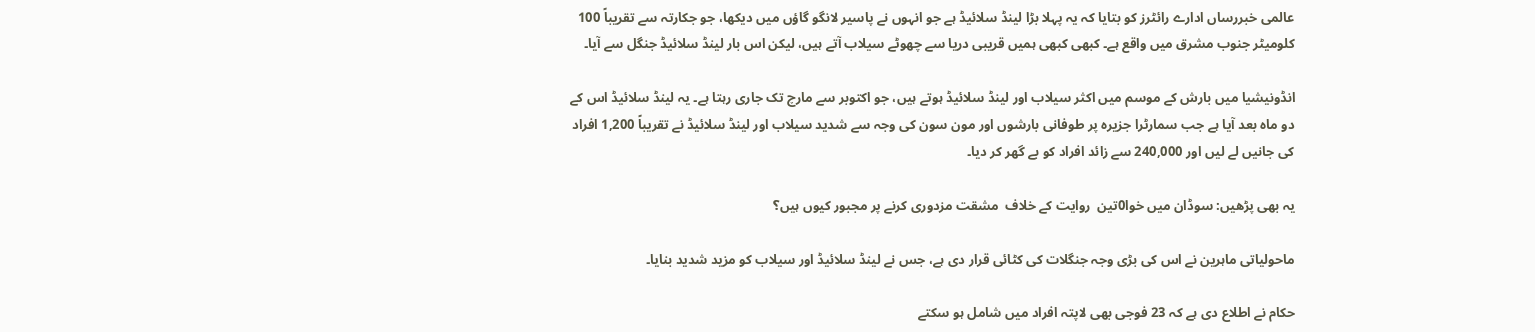عالمی خبررساں ادارے رائٹرز کو بتایا کہ یہ پہلا بڑا لینڈ سلائیڈ ہے جو انہوں نے پاسیر لانگو گاؤں میں دیکھا، جو جکارتہ سے تقریباً 100 کلومیٹر جنوب مشرق میں واقع ہے۔ کبھی کبھی ہمیں قریبی دریا سے چھوٹے سیلاب آتے ہیں، لیکن اس بار لینڈ سلائیڈ جنگل سے آیا۔

انڈونیشیا میں بارش کے موسم میں اکثر سیلاب اور لینڈ سلائیڈ ہوتے ہیں، جو اکتوبر سے مارچ تک جاری رہتا ہے۔ یہ لینڈ سلائیڈ اس کے دو ماہ بعد آیا ہے جب سمارٹرا جزیرہ پر طوفانی بارشوں اور مون سون کی وجہ سے شدید سیلاب اور لینڈ سلائیڈ نے تقریباً 1,200 افراد کی جانیں لے لیں اور 240,000 سے زائد افراد کو بے گھر کر دیا۔

یہ بھی پڑھیں: سوڈان میں خوا0تین  روایت کے خلاف  مشقت مزدوری کرنے پر مجبور کیوں ہیں؟

ماحولیاتی ماہرین نے اس کی بڑی وجہ جنگلات کی کٹائی قرار دی ہے، جس نے لینڈ سلائیڈ اور سیلاب کو مزید شدید بنایا۔

حکام نے اطلاع دی ہے کہ 23 فوجی بھی لاپتہ افراد میں شامل ہو سکتے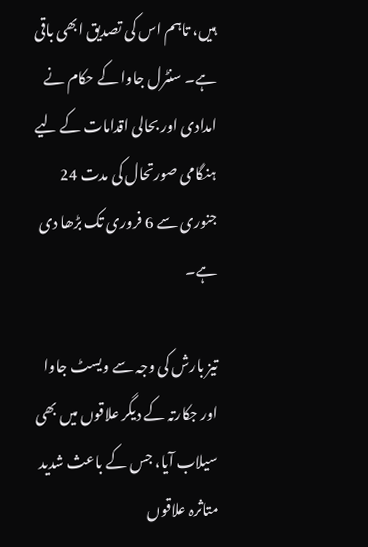ہیں، تاہم اس کی تصدیق ابھی باقی ہے۔ سنٹرل جاوا کے حکام نے امدادی اور بحالی اقدامات کے لیے ہنگامی صورتحال کی مدت 24 جنوری سے 6 فروری تک بڑھا دی ہے۔

تیز بارش کی وجہ سے ویسٹ جاوا اور جکارتہ کے دیگر علاقوں میں بھی سیلاب آیا، جس کے باعث شدید متاثرہ علاقوں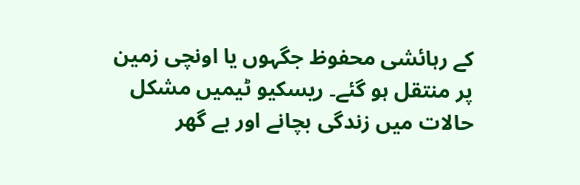کے رہائشی محفوظ جگہوں یا اونچی زمین پر منتقل ہو گئے۔ ریسکیو ٹیمیں مشکل حالات میں زندگی بچانے اور بے گھر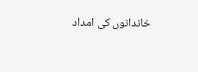خاندانوں کی امداد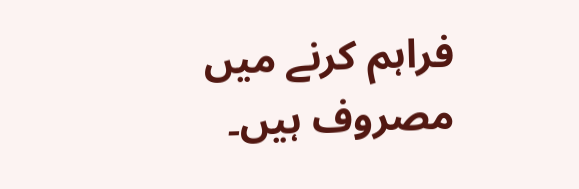فراہم کرنے میں مصروف ہیں۔